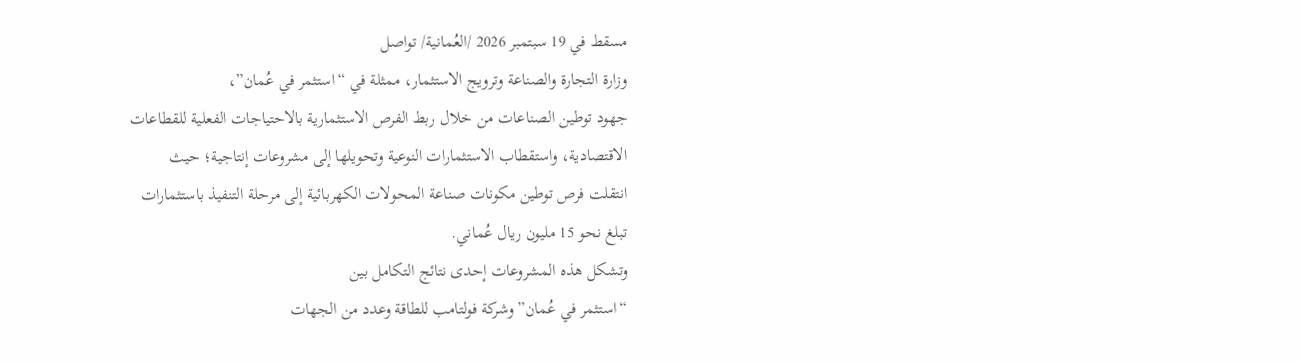مسقط في 19 سبتمبر 2026 /العُمانية/ تواصل
وزارة التجارة والصناعة وترويج الاستثمار، ممثلة في “استثمر في عُمان”،
جهود توطين الصناعات من خلال ربط الفرص الاستثمارية بالاحتياجات الفعلية للقطاعات
الاقتصادية، واستقطاب الاستثمارات النوعية وتحويلها إلى مشروعات إنتاجية؛ حيث
انتقلت فرص توطين مكونات صناعة المحولات الكهربائية إلى مرحلة التنفيذ باستثمارات
تبلغ نحو 15 مليون ريال عُماني.
وتشكل هذه المشروعات إحدى نتائج التكامل بين
“استثمر في عُمان” وشركة فولتامب للطاقة وعدد من الجهات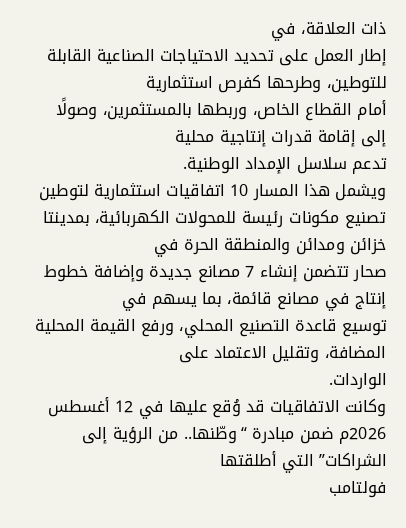ذات العلاقة، في
إطار العمل على تحديد الاحتياجات الصناعية القابلة للتوطين، وطرحها كفرص استثمارية
أمام القطاع الخاص، وربطها بالمستثمرين، وصولًا إلى إقامة قدرات إنتاجية محلية
تدعم سلاسل الإمداد الوطنية.
ويشمل هذا المسار 10 اتفاقيات استثمارية لتوطين
تصنيع مكونات رئيسة للمحولات الكهربائية، بمدينتا خزائن ومدائن والمنطقة الحرة في
صحار تتضمن إنشاء 7 مصانع جديدة وإضافة خطوط إنتاج في مصانع قائمة، بما يسهم في
توسيع قاعدة التصنيع المحلي، ورفع القيمة المحلية المضافة، وتقليل الاعتماد على
الواردات.
وكانت الاتفاقيات قد وُقع عليها في 12 أغسطس
2026م ضمن مبادرة “وطّنها.. من الرؤية إلى الشراكات” التي أطلقتها
فولتامب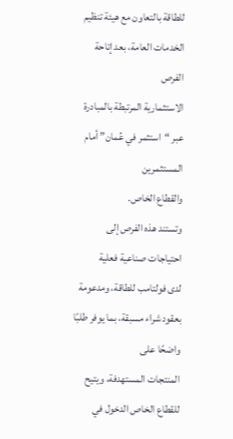للطاقة بالتعاون مع هيئة تنظيم الخدمات العامة، بعد إتاحة الفرص
الاستثمارية المرتبطة بالمبادرة عبر “استثمر في عُمان” أمام المستثمرين
والقطاع الخاص.
وتستند هذه الفرص إلى احتياجات صناعية فعلية
لدى فولتامب للطاقة، ومدعومة بعقود شراء مسبقة، بما يوفر طلبًا واضحًا على
المنتجات المستهدفة، ويتيح للقطاع الخاص الدخول في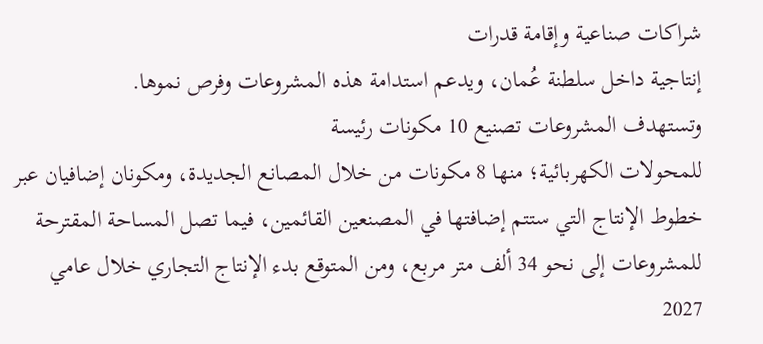شراكات صناعية وإقامة قدرات
إنتاجية داخل سلطنة عُمان، ويدعم استدامة هذه المشروعات وفرص نموها.
وتستهدف المشروعات تصنيع 10 مكونات رئيسة
للمحولات الكهربائية؛ منها 8 مكونات من خلال المصانع الجديدة، ومكونان إضافيان عبر
خطوط الإنتاج التي ستتم إضافتها في المصنعين القائمين، فيما تصل المساحة المقترحة
للمشروعات إلى نحو 34 ألف متر مربع، ومن المتوقع بدء الإنتاج التجاري خلال عامي
2027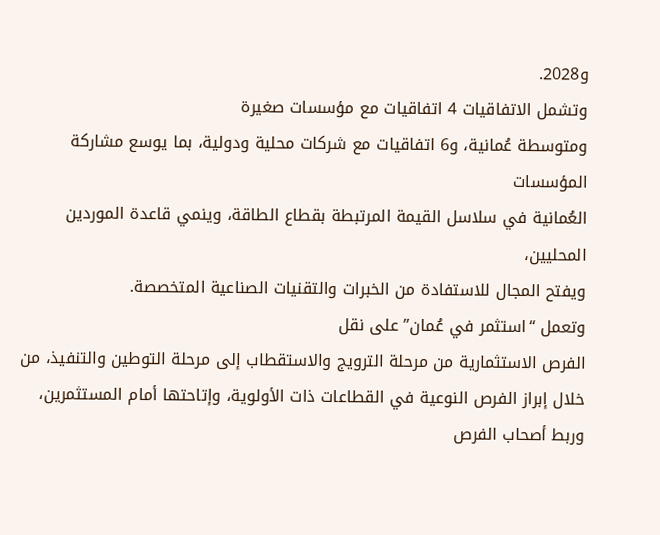و2028.
وتشمل الاتفاقيات 4 اتفاقيات مع مؤسسات صغيرة
ومتوسطة عُمانية، و6 اتفاقيات مع شركات محلية ودولية، بما يوسع مشاركة المؤسسات
العُمانية في سلاسل القيمة المرتبطة بقطاع الطاقة، وينمي قاعدة الموردين المحليين،
ويفتح المجال للاستفادة من الخبرات والتقنيات الصناعية المتخصصة.
وتعمل “استثمر في عُمان” على نقل
الفرص الاستثمارية من مرحلة الترويج والاستقطاب إلى مرحلة التوطين والتنفيذ، من
خلال إبراز الفرص النوعية في القطاعات ذات الأولوية، وإتاحتها أمام المستثمرين،
وربط أصحاب الفرص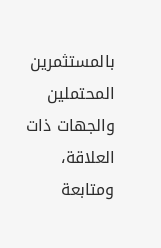بالمستثمرين المحتملين والجهات ذات العلاقة، ومتابعة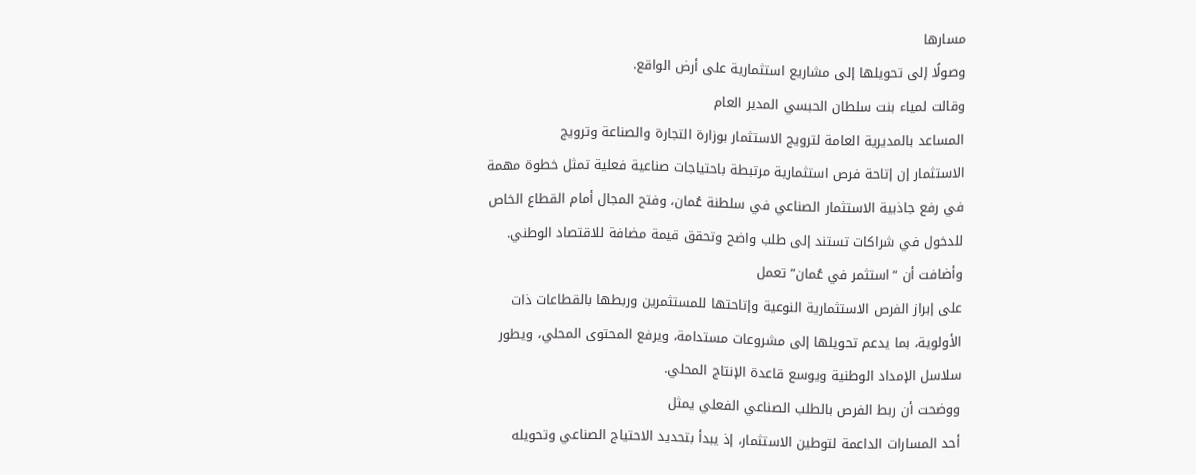مسارها
وصولًا إلى تحويلها إلى مشاريع استثمارية على أرض الواقع.
وقالت لمياء بنت سلطان الحبسي المدير العام
المساعد بالمديرية العامة لترويج الاستثمار بوزارة التجارة والصناعة وترويج
الاستثمار إن إتاحة فرص استثمارية مرتبطة باحتياجات صناعية فعلية تمثل خطوة مهمة
في رفع جاذبية الاستثمار الصناعي في سلطنة عُمان، وفتح المجال أمام القطاع الخاص
للدخول في شراكات تستند إلى طلب واضح وتحقق قيمة مضافة للاقتصاد الوطني.
وأضافت أن “استثمر في عُمان” تعمل
على إبراز الفرص الاستثمارية النوعية وإتاحتها للمستثمرين وربطها بالقطاعات ذات
الأولوية، بما يدعم تحويلها إلى مشروعات مستدامة، ويرفع المحتوى المحلي، ويطور
سلاسل الإمداد الوطنية ويوسع قاعدة الإنتاج المحلي.
ووضحت أن ربط الفرص بالطلب الصناعي الفعلي يمثل
أحد المسارات الداعمة لتوطين الاستثمار، إذ يبدأ بتحديد الاحتياج الصناعي وتحويله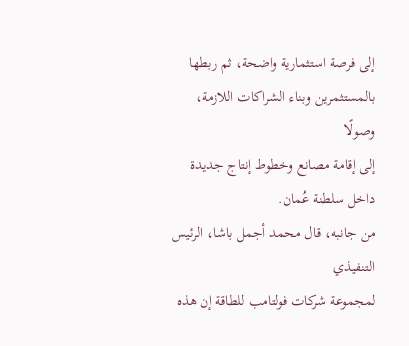إلى فرصة استثمارية واضحة، ثم ربطها بالمستثمرين وبناء الشراكات اللازمة، وصولًا
إلى إقامة مصانع وخطوط إنتاج جديدة داخل سلطنة عُمان.
من جانبه، قال محمد أجمل باشا، الرئيس التنفيذي
لمجموعة شركات فولتامب للطاقة إن هذه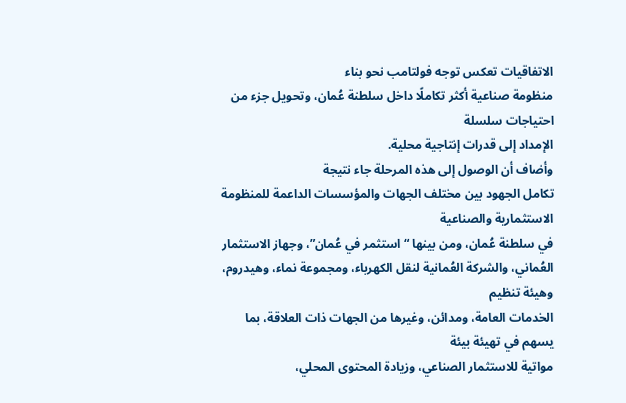الاتفاقيات تعكس توجه فولتامب نحو بناء
منظومة صناعية أكثر تكاملًا داخل سلطنة عُمان، وتحويل جزء من احتياجات سلسلة
الإمداد إلى قدرات إنتاجية محلية.
وأضاف أن الوصول إلى هذه المرحلة جاء نتيجة
تكامل الجهود بين مختلف الجهات والمؤسسات الداعمة للمنظومة الاستثمارية والصناعية
في سلطنة عُمان، ومن بينها “استثمر في عُمان”، وجهاز الاستثمار
العُماني، والشركة العُمانية لنقل الكهرباء، ومجموعة نماء، وهيدروم، وهيئة تنظيم
الخدمات العامة، ومدائن، وغيرها من الجهات ذات العلاقة، بما يسهم في تهيئة بيئة
مواتية للاستثمار الصناعي، وزيادة المحتوى المحلي،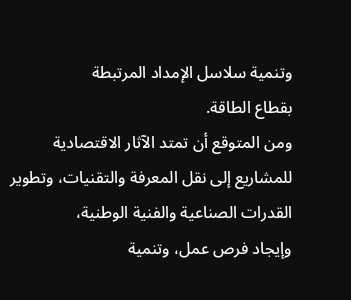وتنمية سلاسل الإمداد المرتبطة
بقطاع الطاقة.
ومن المتوقع أن تمتد الآثار الاقتصادية
للمشاريع إلى نقل المعرفة والتقنيات، وتطوير القدرات الصناعية والفنية الوطنية،
وإيجاد فرص عمل، وتنمية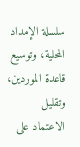سلسلة الإمداد المحلية، وتوسيع قاعدة الموردين، وتقليل
الاعتماد على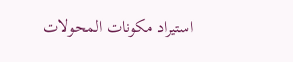استيراد مكونات المحولات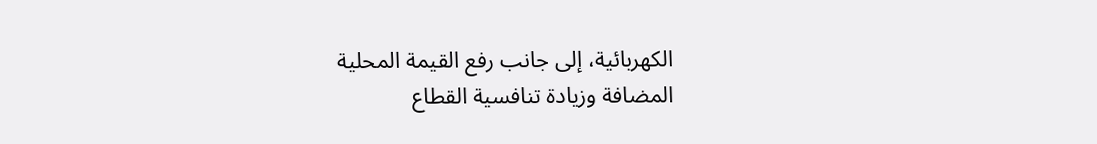الكهربائية، إلى جانب رفع القيمة المحلية
المضافة وزيادة تنافسية القطاع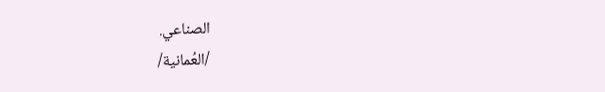الصناعي.
/العُمانية/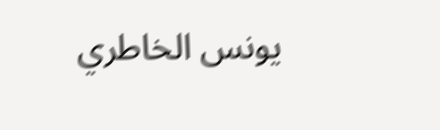يونس الخاطري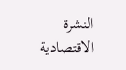النشرة الاقتصادية